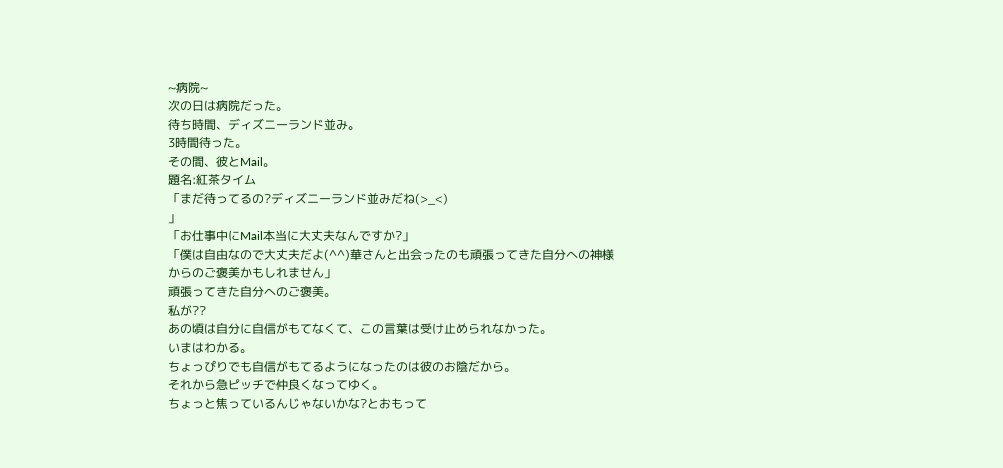~病院~
次の日は病院だった。
待ち時間、ディズニーランド並み。
3時間待った。
その間、彼とMail。
題名:紅茶タイム
「まだ待ってるの?ディズニーランド並みだね(>_<)
」
「お仕事中にMail本当に大丈夫なんですか?」
「僕は自由なので大丈夫だよ(^^)華さんと出会ったのも頑張ってきた自分への神様からのご褒美かもしれません」
頑張ってきた自分へのご褒美。
私が??
あの頃は自分に自信がもてなくて、この言葉は受け止められなかった。
いまはわかる。
ちょっぴりでも自信がもてるようになったのは彼のお陰だから。
それから急ピッチで仲良くなってゆく。
ちょっと焦っているんじゃないかな?とおもって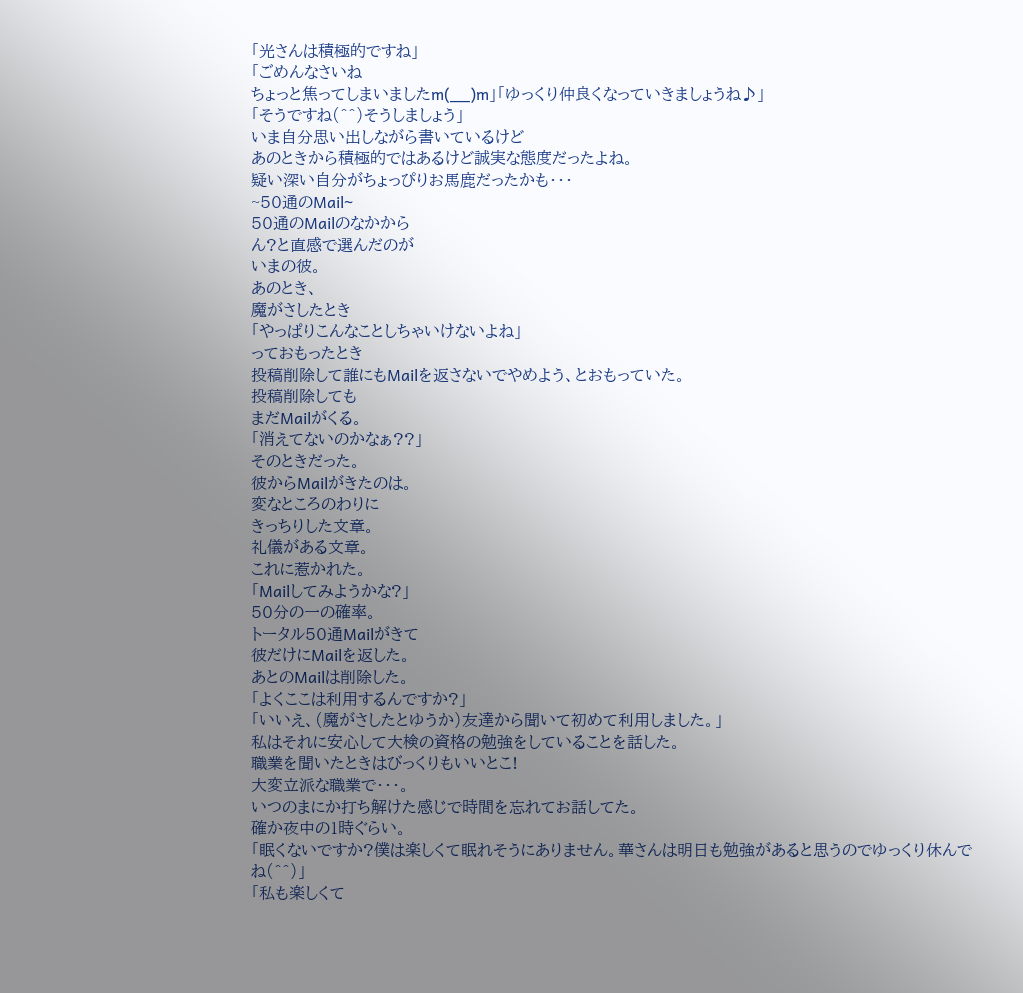「光さんは積極的ですね」
「ごめんなさいね
ちょっと焦ってしまいましたm(__)m」「ゆっくり仲良くなっていきましょうね♪」
「そうですね(^^)そうしましょう」
いま自分思い出しながら書いているけど
あのときから積極的ではあるけど誠実な態度だったよね。
疑い深い自分がちょっぴりお馬鹿だったかも・・・
~50通のMail~
50通のMailのなかから
ん?と直感で選んだのが
いまの彼。
あのとき、
魔がさしたとき
「やっぱりこんなことしちゃいけないよね」
っておもったとき
投稿削除して誰にもMailを返さないでやめよう、とおもっていた。
投稿削除しても
まだMailがくる。
「消えてないのかなぁ??」
そのときだった。
彼からMailがきたのは。
変なところのわりに
きっちりした文章。
礼儀がある文章。
これに惹かれた。
「Mailしてみようかな?」
50分の一の確率。
トータル50通Mailがきて
彼だけにMailを返した。
あとのMailは削除した。
「よくここは利用するんですか?」
「いいえ、(魔がさしたとゆうか)友達から聞いて初めて利用しました。」
私はそれに安心して大検の資格の勉強をしていることを話した。
職業を聞いたときはびっくりもいいとこ!
大変立派な職業で・・・。
いつのまにか打ち解けた感じで時間を忘れてお話してた。
確か夜中の1時ぐらい。
「眠くないですか?僕は楽しくて眠れそうにありません。華さんは明日も勉強があると思うのでゆっくり休んでね(^^)」
「私も楽しくて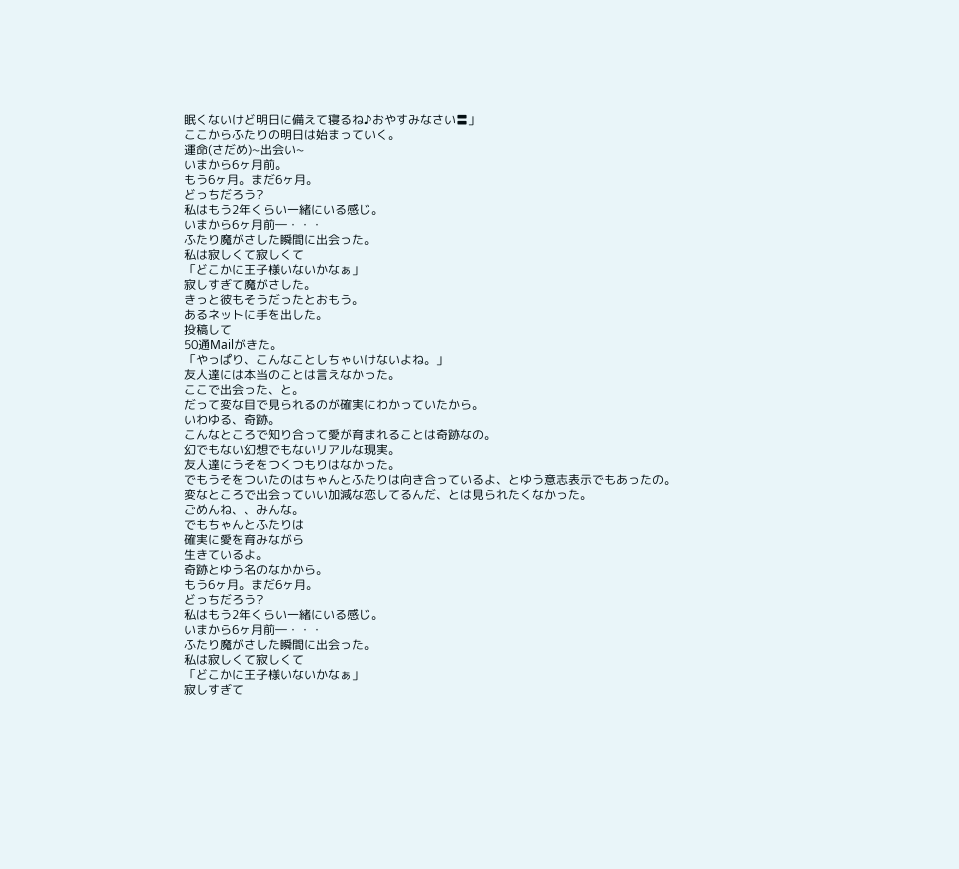眠くないけど明日に備えて寝るね♪おやすみなさい〓」
ここからふたりの明日は始まっていく。
運命(さだめ)~出会い~
いまから6ヶ月前。
もう6ヶ月。まだ6ヶ月。
どっちだろう?
私はもう2年くらい一緒にいる感じ。
いまから6ヶ月前―・・・
ふたり魔がさした瞬間に出会った。
私は寂しくて寂しくて
「どこかに王子様いないかなぁ」
寂しすぎて魔がさした。
きっと彼もそうだったとおもう。
あるネットに手を出した。
投稿して
50通Mailがきた。
「やっぱり、こんなことしちゃいけないよね。」
友人達には本当のことは言えなかった。
ここで出会った、と。
だって変な目で見られるのが確実にわかっていたから。
いわゆる、奇跡。
こんなところで知り合って愛が育まれることは奇跡なの。
幻でもない幻想でもないリアルな現実。
友人達にうそをつくつもりはなかった。
でもうそをついたのはちゃんとふたりは向き合っているよ、とゆう意志表示でもあったの。
変なところで出会っていい加減な恋してるんだ、とは見られたくなかった。
ごめんね、、みんな。
でもちゃんとふたりは
確実に愛を育みながら
生きているよ。
奇跡とゆう名のなかから。
もう6ヶ月。まだ6ヶ月。
どっちだろう?
私はもう2年くらい一緒にいる感じ。
いまから6ヶ月前―・・・
ふたり魔がさした瞬間に出会った。
私は寂しくて寂しくて
「どこかに王子様いないかなぁ」
寂しすぎて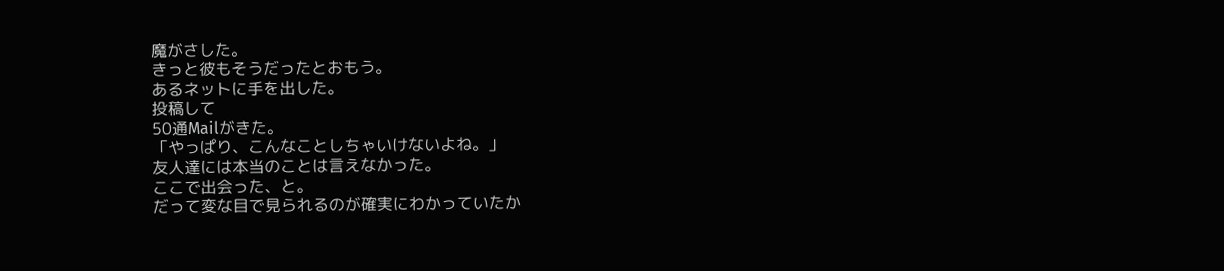魔がさした。
きっと彼もそうだったとおもう。
あるネットに手を出した。
投稿して
50通Mailがきた。
「やっぱり、こんなことしちゃいけないよね。」
友人達には本当のことは言えなかった。
ここで出会った、と。
だって変な目で見られるのが確実にわかっていたか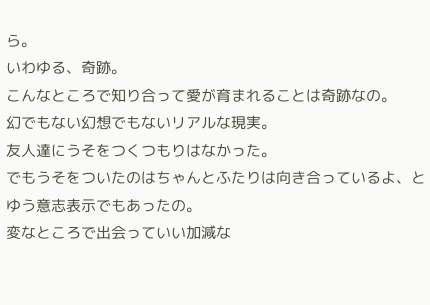ら。
いわゆる、奇跡。
こんなところで知り合って愛が育まれることは奇跡なの。
幻でもない幻想でもないリアルな現実。
友人達にうそをつくつもりはなかった。
でもうそをついたのはちゃんとふたりは向き合っているよ、とゆう意志表示でもあったの。
変なところで出会っていい加減な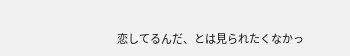恋してるんだ、とは見られたくなかっ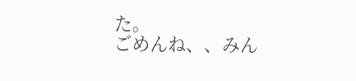た。
ごめんね、、みん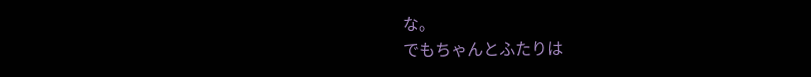な。
でもちゃんとふたりは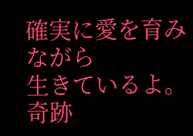確実に愛を育みながら
生きているよ。
奇跡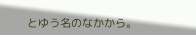とゆう名のなかから。